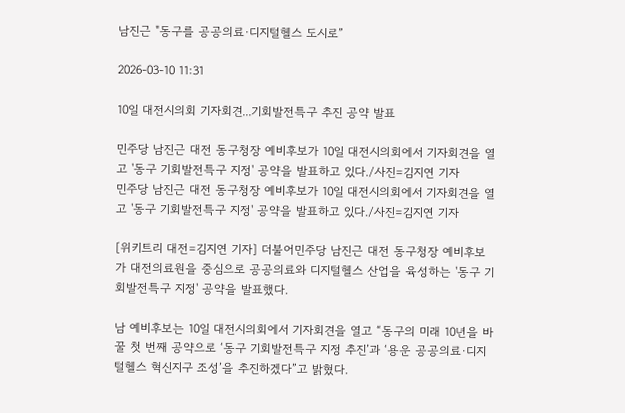남진근 "동구를 공공의료·디지털헬스 도시로”

2026-03-10 11:31

10일 대전시의회 기자회견...기회발전특구 추진 공약 발표

민주당 남진근 대전 동구청장 예비후보가 10일 대전시의회에서 기자회견을 열고 '동구 기회발전특구 지정' 공약을 발표하고 있다./사진=김지연 기자
민주당 남진근 대전 동구청장 예비후보가 10일 대전시의회에서 기자회견을 열고 '동구 기회발전특구 지정' 공약을 발표하고 있다./사진=김지연 기자

[위키트리 대전=김지연 기자] 더불어민주당 남진근 대전 동구청장 예비후보가 대전의료원을 중심으로 공공의료와 디지털헬스 산업을 육성하는 '동구 기회발전특구 지정' 공약을 발표했다.

남 예비후보는 10일 대전시의회에서 기자회견을 열고 “동구의 미래 10년을 바꿀 첫 번째 공약으로 ‘동구 기회발전특구 지정 추진’과 ‘용운 공공의료·디지털헬스 혁신지구 조성’을 추진하겠다”고 밝혔다.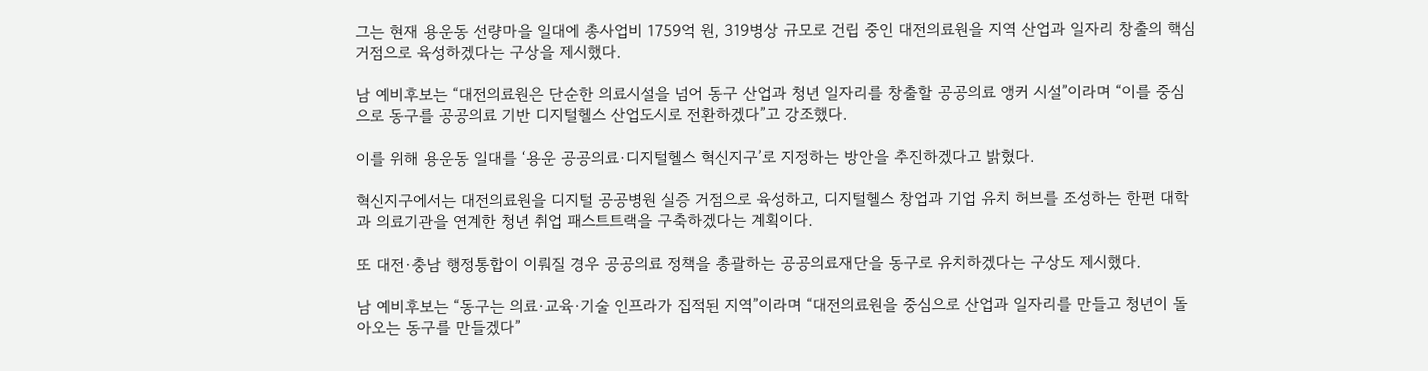그는 현재 용운동 선량마을 일대에 총사업비 1759억 원, 319병상 규모로 건립 중인 대전의료원을 지역 산업과 일자리 창출의 핵심 거점으로 육성하겠다는 구상을 제시했다.

남 예비후보는 “대전의료원은 단순한 의료시설을 넘어 동구 산업과 청년 일자리를 창출할 공공의료 앵커 시설”이라며 “이를 중심으로 동구를 공공의료 기반 디지털헬스 산업도시로 전환하겠다”고 강조했다.

이를 위해 용운동 일대를 ‘용운 공공의료·디지털헬스 혁신지구’로 지정하는 방안을 추진하겠다고 밝혔다.

혁신지구에서는 대전의료원을 디지털 공공병원 실증 거점으로 육성하고, 디지털헬스 창업과 기업 유치 허브를 조성하는 한편 대학과 의료기관을 연계한 청년 취업 패스트트랙을 구축하겠다는 계획이다.

또 대전·충남 행정통합이 이뤄질 경우 공공의료 정책을 총괄하는 공공의료재단을 동구로 유치하겠다는 구상도 제시했다.

남 예비후보는 “동구는 의료·교육·기술 인프라가 집적된 지역”이라며 “대전의료원을 중심으로 산업과 일자리를 만들고 청년이 돌아오는 동구를 만들겠다”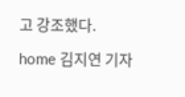고 강조했다.

home 김지연 기자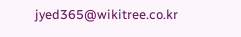jyed365@wikitree.co.kr